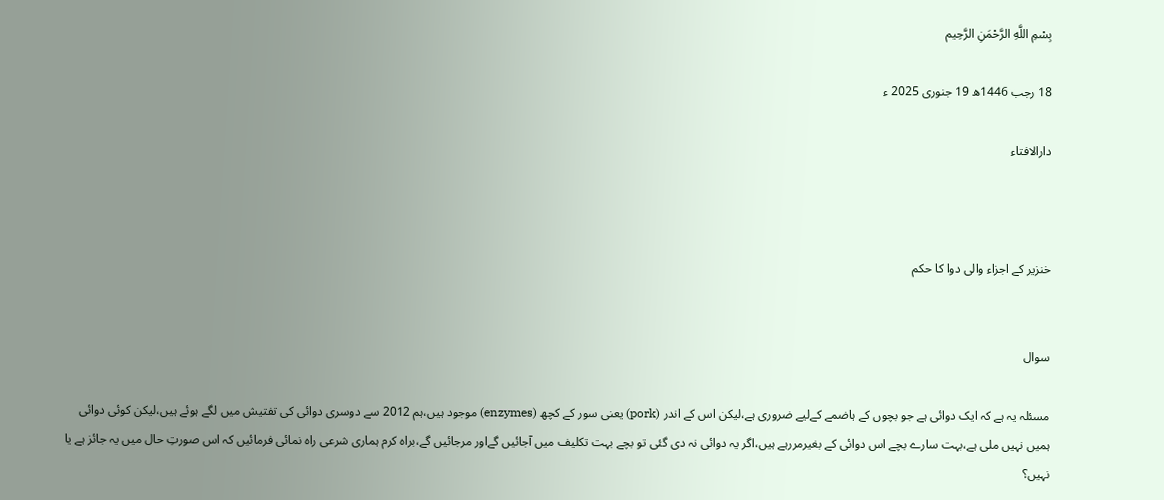بِسْمِ اللَّهِ الرَّحْمَنِ الرَّحِيم

18 رجب 1446ھ 19 جنوری 2025 ء

دارالافتاء



خنزیر کے اجزاء والی دوا کا حکم


سوال

مسئلہ یہ ہے کہ ایک دوائی ہے جو بچوں کے ہاضمے کےلیے ضروری ہے،لیکن اس کے اندر (pork) یعنی سور کے کچھ (enzymes) موجود ہیں،ہم 2012 سے دوسری دوائی کی تفتیش میں لگے ہوئے ہیں،لیکن کوئی دوائی ہمیں نہیں ملی ہے،بہت سارے بچے اس دوائی کے بغیرمررہے ہیں،اگر یہ دوائی نہ دی گئی تو بچے بہت تکلیف میں آجائیں گےاور مرجائیں گے،براہ کرم ہماری شرعی راہ نمائی فرمائیں کہ اس صورتِ حال میں یہ جائز ہے یا نہیں؟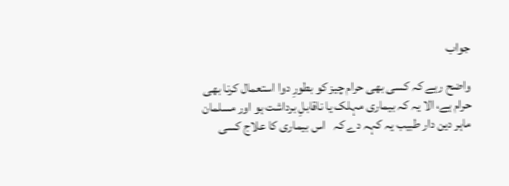جواب

واضح رہے کہ کسی بھی حرام چیز کو بطورِ دوا استعمال کرنا بھی حرام ہے، الا یہ کہ بیماری مہلک یا ناقابلِ برداشت ہو اور مسلمان  ماہر دین دار طبیب یہ کہہ دے کہ   اس بیماری کا علاج کسی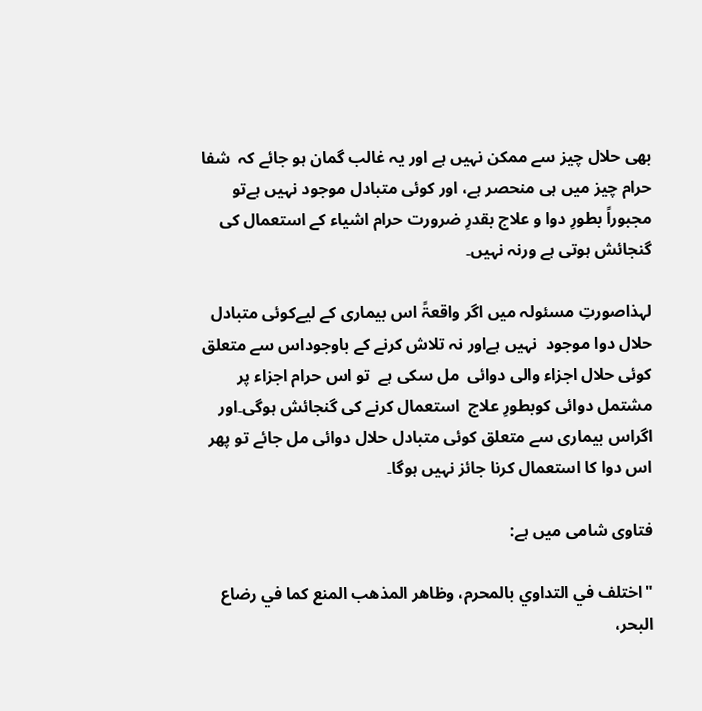بھی حلال چیز سے ممکن نہیں ہے اور یہ غالب گمان ہو جائے کہ  شفا حرام چیز میں ہی منحصر ہے، اور کوئی متبادل موجود نہیں ہےتو مجبوراً بطورِ دوا و علاج بقدرِ ضرورت حرام اشیاء کے استعمال کی گنجائش ہوتی ہے ورنہ نہیں۔

لہذاصورتِ مسئولہ میں اگر واقعۃً اس بیماری کے لیےکوئی متبادل حلال دوا موجود  نہیں ہےاور نہ تلاش کرنے کے باوجوداس سے متعلق کوئی حلال اجزاء والی دوائی  مل سکی ہے  تو اس حرام اجزاء پر مشتمل دوائی کوبطورِ علاج  استعمال کرنے کی گنجائش ہوگی۔اور اگراس بیماری سے متعلق کوئی متبادل حلال دوائی مل جائے تو پھر اس دوا کا استعمال کرنا جائز نہیں ہوگا۔

فتاوی شامی میں ہے:

"اختلف في التداوي بالمحرم، وظاهر المذهب المنع كما في رضاع البحر،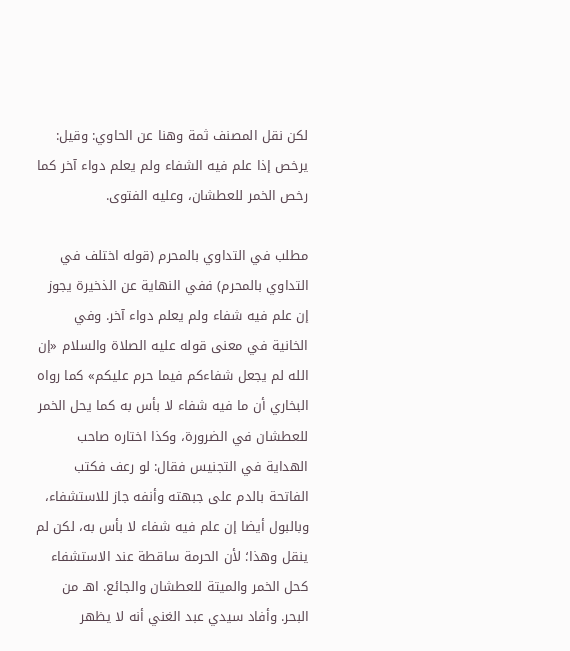لكن نقل المصنف ثمة وهنا عن الحاوي: وقيل: يرخص إذا علم فيه الشفاء ولم يعلم دواء آخر كما رخص الخمر للعطشان، وعليه الفتوى.

مطلب في التداوي بالمحرم (قوله اختلف في التداوي بالمحرم) ففي النهاية عن الذخيرة يجوز إن علم فيه شفاء ولم يعلم دواء آخر. وفي الخانية في معنى قوله عليه الصلاة والسلام «إن الله لم يجعل شفاءكم فيما حرم عليكم» كما رواه البخاري أن ما فيه شفاء لا بأس به كما يحل الخمر للعطشان في الضرورة، وكذا اختاره صاحب الهداية في التجنيس فقال: لو رعف فكتب الفاتحة بالدم على جبهته وأنفه جاز للاستشفاء، وبالبول أيضا إن علم فيه شفاء لا بأس به، لكن لم ينقل وهذا؛ لأن الحرمة ساقطة عند الاستشفاء كحل الخمر والميتة للعطشان والجائع. اهـ من البحر. وأفاد سيدي عبد الغني أنه لا يظهر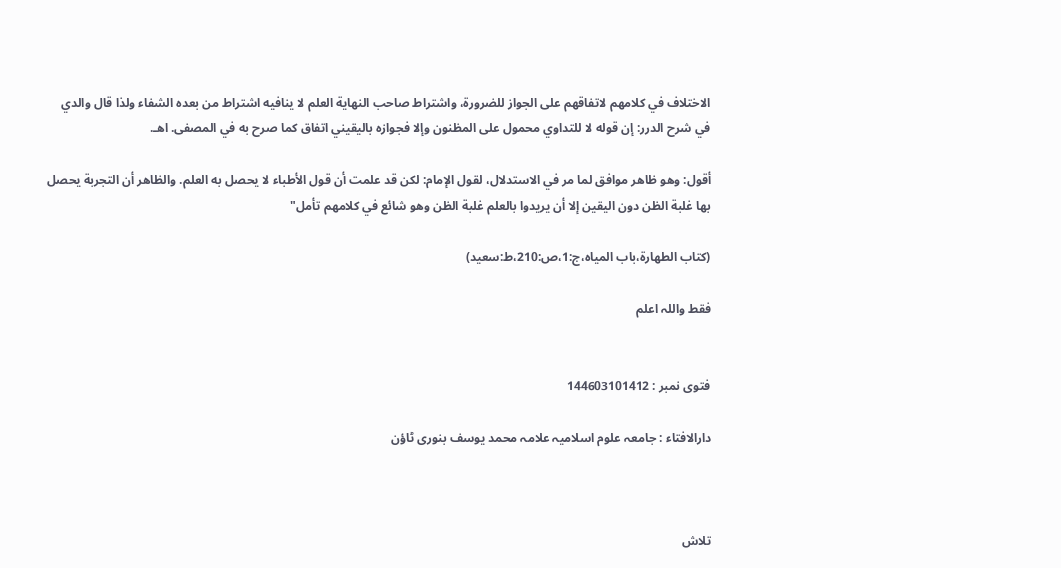الاختلاف في كلامهم لاتفاقهم على الجواز للضرورة، واشتراط صاحب النهاية العلم لا ينافيه اشتراط من بعده الشفاء ولذا قال والدي في شرح الدرر: إن قوله لا للتداوي محمول على المظنون وإلا فجوازه باليقيني اتفاق كما صرح به في المصفى. اهـ.

أقول: وهو ظاهر موافق لما مر في الاستدلال، لقول الإمام: لكن قد علمت أن قول الأطباء لا يحصل به العلم. والظاهر أن التجربة يحصل بها غلبة الظن دون اليقين إلا أن يريدوا بالعلم غلبة الظن وهو شائع في كلامهم تأمل"

(کتاب الطھارۃ،باب المیاہ،ج:1،ص:210،ط:سعید)

فقط واللہ اعلم


فتوی نمبر : 144603101412

دارالافتاء : جامعہ علوم اسلامیہ علامہ محمد یوسف بنوری ٹاؤن



تلاش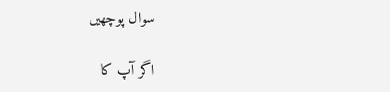سوال پوچھیں

اگر آپ کا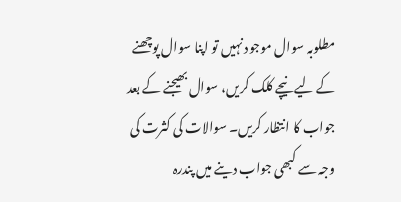مطلوبہ سوال موجود نہیں تو اپنا سوال پوچھنے کے لیے نیچے کلک کریں، سوال بھیجنے کے بعد جواب کا انتظار کریں۔ سوالات کی کثرت کی وجہ سے کبھی جواب دینے میں پندرہ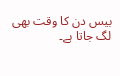بیس دن کا وقت بھی لگ جاتا ہے۔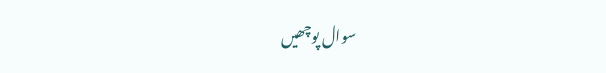سوال پوچھیں